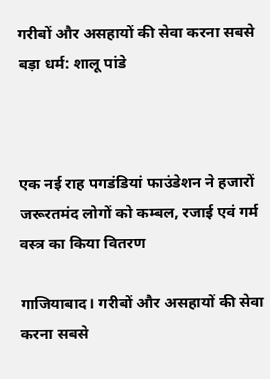गरीबों और असहायों की सेवा करना सबसे बड़ा धर्म: शालू पांडे



एक नई राह पगडंडियां फाउंडेशन ने हजारों जरूरतमंद लोगों को कम्बल, रजाई एवं गर्म वस्त्र का किया वितरण

गाजियाबाद। गरीबों और असहायों की सेवा करना सबसे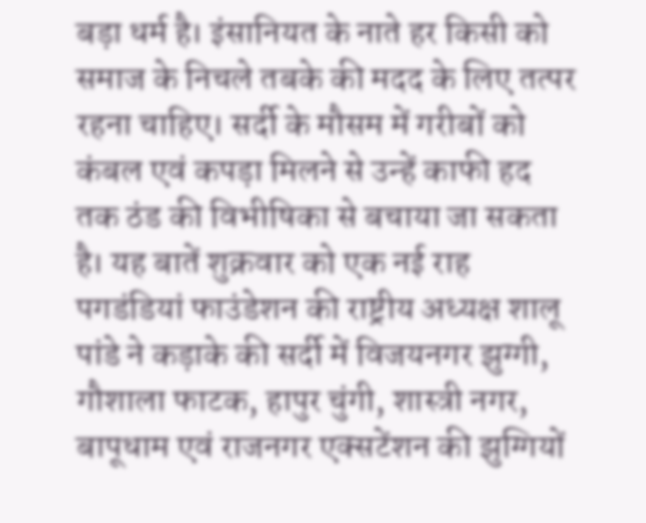बड़ा धर्म है। इंसानियत के नाते हर किसी को समाज के निचले तबके की मदद के लिए तत्पर रहना चाहिए। सर्दी के मौसम में गरीबों को कंबल एवं कपड़ा मिलने से उन्हें काफी हद तक ठंड की विभीषिका से बचाया जा सकता है। यह बातें शुक्रवार को एक नई राह पगडंडियां फाउंडेशन की राष्ट्रीय अध्यक्ष शालू पांडे ने कड़ाके की सर्दी में विजयनगर झुग्गी, गौशाला फाटक, हापुर चुंगी, शास्त्री नगर, बापूधाम एवं राजनगर एक्सटेंशन की झुग्गियों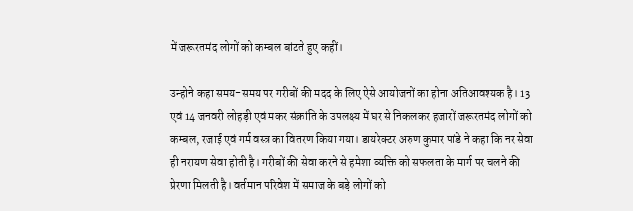में जरूरतमंद लोगों को कम्बल बांटते हुए कहीं।

उन्होने कहा समय-समय पर गरीबों की मदद के लिए ऐसे आयोजनों का होना अतिआवश्यक है। 13 एवं 14 जनवरी लोहड़ी एवं मकर संक्रांति के उपलक्ष्य में घर से निकलकर हजारों जरूरतमंद लोगों को कम्बल, रजाई एवं गर्म वस्त्र का वितरण किया गया। डायरेक्टर अरुण कुमार पांडे ने कहा कि नर सेवा ही नरायण सेवा होती है। गरीबों की सेवा करने से हमेशा व्यक्ति को सफलता के मार्ग पर चलने की प्रेरणा मिलती है। वर्तमान परिवेश में समाज के बड़े लोगों को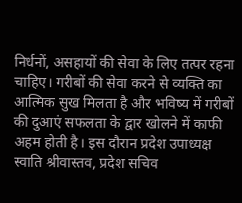निर्धनों, असहायों की सेवा के लिए तत्पर रहना चाहिए। गरीबों की सेवा करने से व्यक्ति का आत्मिक सुख मिलता है और भविष्य में गरीबों की दुआएं सफलता के द्वार खोलने में काफी अहम होती है। इस दौरान प्रदेश उपाध्यक्ष स्वाति श्रीवास्तव, प्रदेश सचिव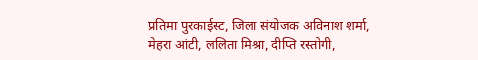प्रतिमा पुरकाईस्ट, जिला संयोजक अविनाश शर्मा, मेहरा आंटी, ललिता मिश्रा, दीप्ति रस्तोगी,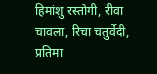हिमांशु रस्तोगी, रीवा चावला, रिचा चतुर्वेदी, प्रतिमा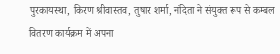पुरकायस्था, किरण श्रीवास्तव, तुषार शर्मा, नंदिता ने संयुक्त रूप से कम्बल वितरण कार्यक्रम में अपना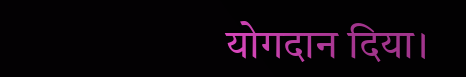योगदान दिया।